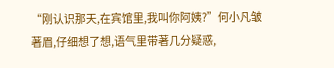“刚认识那天,在宾馆里,我叫你阿姨?”何小凡皱著眉,仔细想了想,语气里带著几分疑惑,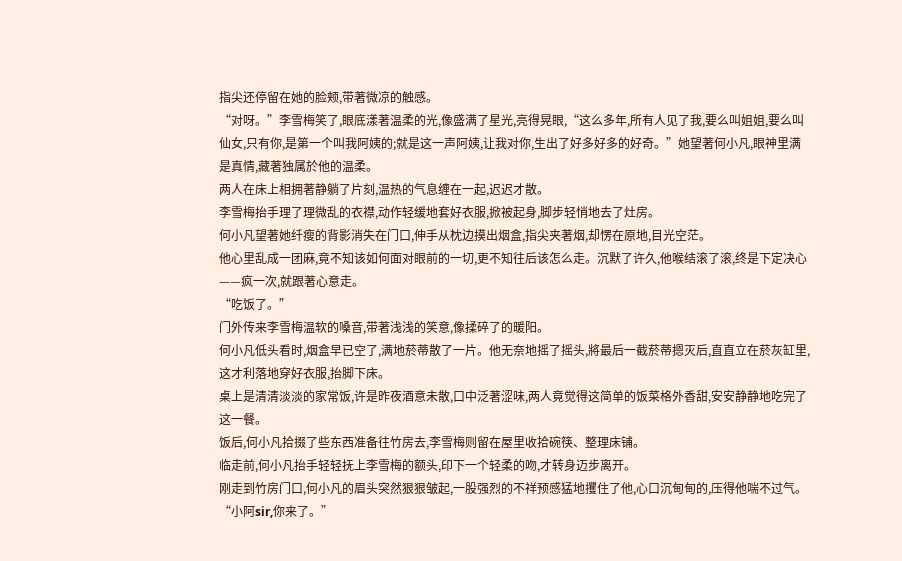指尖还停留在她的脸颊,带著微凉的触感。
“对呀。”李雪梅笑了,眼底漾著温柔的光,像盛满了星光,亮得晃眼,“这么多年,所有人见了我,要么叫姐姐,要么叫仙女,只有你,是第一个叫我阿姨的;就是这一声阿姨,让我对你,生出了好多好多的好奇。”她望著何小凡,眼神里满是真情,藏著独属於他的温柔。
两人在床上相拥著静躺了片刻,温热的气息缠在一起,迟迟才散。
李雪梅抬手理了理微乱的衣襟,动作轻缓地套好衣服,掀被起身,脚步轻悄地去了灶房。
何小凡望著她纤瘦的背影消失在门口,伸手从枕边摸出烟盒,指尖夹著烟,却愣在原地,目光空茫。
他心里乱成一团麻,竟不知该如何面对眼前的一切,更不知往后该怎么走。沉默了许久,他喉结滚了滚,终是下定决心——疯一次,就跟著心意走。
“吃饭了。”
门外传来李雪梅温软的嗓音,带著浅浅的笑意,像揉碎了的暖阳。
何小凡低头看时,烟盒早已空了,满地菸蒂散了一片。他无奈地摇了摇头,將最后一截菸蒂摁灭后,直直立在菸灰缸里,这才利落地穿好衣服,抬脚下床。
桌上是清清淡淡的家常饭,许是昨夜酒意未散,口中泛著涩味,两人竟觉得这简单的饭菜格外香甜,安安静静地吃完了这一餐。
饭后,何小凡拾掇了些东西准备往竹房去,李雪梅则留在屋里收拾碗筷、整理床铺。
临走前,何小凡抬手轻轻抚上李雪梅的额头,印下一个轻柔的吻,才转身迈步离开。
刚走到竹房门口,何小凡的眉头突然狠狠皱起,一股强烈的不祥预感猛地攫住了他,心口沉甸甸的,压得他喘不过气。
“小阿sir,你来了。”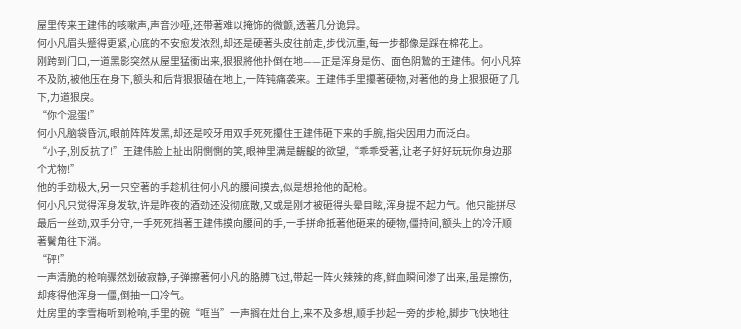屋里传来王建伟的咳嗽声,声音沙哑,还带著难以掩饰的微颤,透著几分诡异。
何小凡眉头蹙得更紧,心底的不安愈发浓烈,却还是硬著头皮往前走,步伐沉重,每一步都像是踩在棉花上。
刚跨到门口,一道黑影突然从屋里猛衝出来,狠狠將他扑倒在地——正是浑身是伤、面色阴鷙的王建伟。何小凡猝不及防,被他压在身下,额头和后背狠狠磕在地上,一阵钝痛袭来。王建伟手里攥著硬物,对著他的身上狠狠砸了几下,力道狠戾。
“你个混蛋!”
何小凡脑袋昏沉,眼前阵阵发黑,却还是咬牙用双手死死攥住王建伟砸下来的手腕,指尖因用力而泛白。
“小子,別反抗了!”王建伟脸上扯出阴惻惻的笑,眼神里满是齷齪的欲望,“乖乖受著,让老子好好玩玩你身边那个尤物!”
他的手劲极大,另一只空著的手趁机往何小凡的腰间摸去,似是想抢他的配枪。
何小凡只觉得浑身发软,许是昨夜的酒劲还没彻底散,又或是刚才被砸得头晕目眩,浑身提不起力气。他只能拼尽最后一丝劲,双手分守,一手死死挡著王建伟摸向腰间的手,一手拼命抵著他砸来的硬物,僵持间,额头上的冷汗顺著鬢角往下淌。
“砰!”
一声清脆的枪响骤然划破寂静,子弹擦著何小凡的胳膊飞过,带起一阵火辣辣的疼,鲜血瞬间渗了出来,虽是擦伤,却疼得他浑身一僵,倒抽一口冷气。
灶房里的李雪梅听到枪响,手里的碗“哐当”一声搁在灶台上,来不及多想,顺手抄起一旁的步枪,脚步飞快地往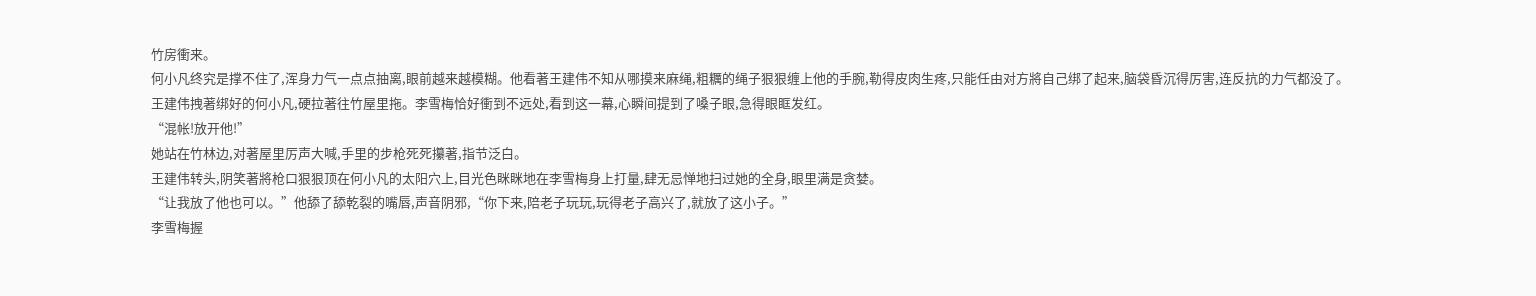竹房衝来。
何小凡终究是撑不住了,浑身力气一点点抽离,眼前越来越模糊。他看著王建伟不知从哪摸来麻绳,粗糲的绳子狠狠缠上他的手腕,勒得皮肉生疼,只能任由对方將自己绑了起来,脑袋昏沉得厉害,连反抗的力气都没了。
王建伟拽著绑好的何小凡,硬拉著往竹屋里拖。李雪梅恰好衝到不远处,看到这一幕,心瞬间提到了嗓子眼,急得眼眶发红。
“混帐!放开他!”
她站在竹林边,对著屋里厉声大喊,手里的步枪死死攥著,指节泛白。
王建伟转头,阴笑著將枪口狠狠顶在何小凡的太阳穴上,目光色眯眯地在李雪梅身上打量,肆无忌惮地扫过她的全身,眼里满是贪婪。
“让我放了他也可以。”他舔了舔乾裂的嘴唇,声音阴邪,“你下来,陪老子玩玩,玩得老子高兴了,就放了这小子。”
李雪梅握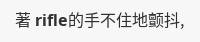著 rifle的手不住地颤抖,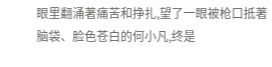眼里翻涌著痛苦和挣扎,望了一眼被枪口抵著脑袋、脸色苍白的何小凡,终是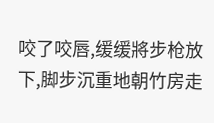咬了咬唇,缓缓將步枪放下,脚步沉重地朝竹房走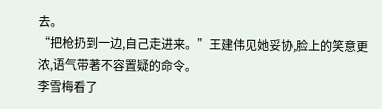去。
“把枪扔到一边,自己走进来。”王建伟见她妥协,脸上的笑意更浓,语气带著不容置疑的命令。
李雪梅看了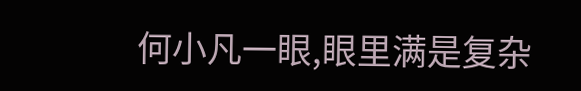何小凡一眼,眼里满是复杂